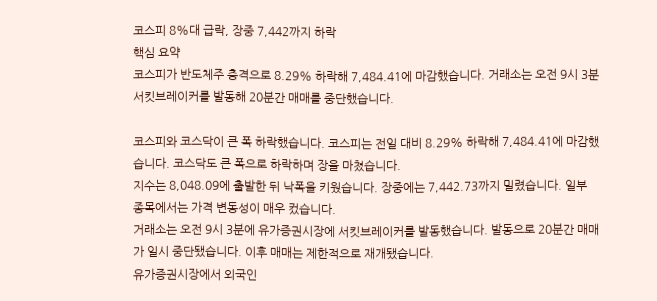코스피 8%대 급락, 장중 7,442까지 하락
핵심 요약
코스피가 반도체주 충격으로 8.29% 하락해 7,484.41에 마감했습니다. 거래소는 오전 9시 3분 서킷브레이커를 발동해 20분간 매매를 중단했습니다.

코스피와 코스닥이 큰 폭 하락했습니다. 코스피는 전일 대비 8.29% 하락해 7,484.41에 마감했습니다. 코스닥도 큰 폭으로 하락하며 장을 마쳤습니다.
지수는 8,048.09에 출발한 뒤 낙폭을 키웠습니다. 장중에는 7,442.73까지 밀렸습니다. 일부 종목에서는 가격 변동성이 매우 컸습니다.
거래소는 오전 9시 3분에 유가증권시장에 서킷브레이커를 발동했습니다. 발동으로 20분간 매매가 일시 중단됐습니다. 이후 매매는 제한적으로 재개됐습니다.
유가증권시장에서 외국인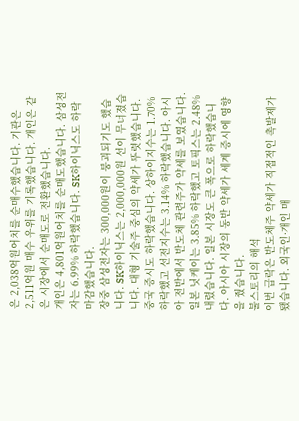은 2,038억원어치를 순매수했습니다. 기관은 2,511억원 매수 우위를 기록했습니다. 개인은 같은 시장에서 순매도로 전환했습니다.
개인은 4,801억원어치를 순매도했습니다. 삼성전자는 6.99% 하락했습니다. SK하이닉스도 하락 마감했습니다.
장중 삼성전자는 300,000원이 붕괴되기도 했습니다. SK하이닉스는 2,000,000원 선이 무너졌습니다. 대형 기술주 중심의 약세가 뚜렷했습니다.
중국 증시도 하락했습니다. 상하이지수는 1.70% 하락했고 선전지수는 3.14% 하락했습니다. 아시아 전반에서 반도체 관련주가 약세를 보였습니다.
일본 닛케이는 3.85% 하락했고 토픽스는 2.48% 내렸습니다. 일본 시장도 큰 폭으로 하락했습니다. 아시아 시장의 동반 약세가 세계 증시에 영향을 줬습니다.
불스토리의 해석
이번 급락은 반도체주 약세가 직접적인 촉발제가 됐습니다. 외국인·개인 매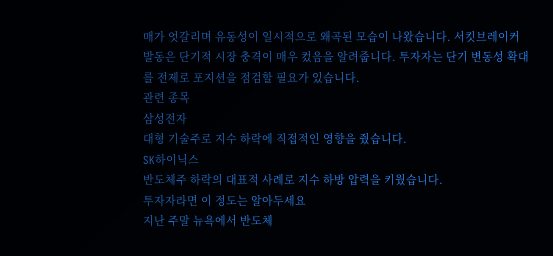매가 엇갈리며 유동성이 일시적으로 왜곡된 모습이 나왔습니다. 서킷브레이커 발동은 단기적 시장 충격이 매우 컸음을 알려줍니다. 투자자는 단기 변동성 확대를 전제로 포지션을 점검할 필요가 있습니다.
관련 종목
삼성전자
대형 기술주로 지수 하락에 직접적인 영향을 줬습니다.
SK하이닉스
반도체주 하락의 대표적 사례로 지수 하방 압력을 키웠습니다.
투자자라면 이 정도는 알아두세요
지난 주말 뉴욕에서 반도체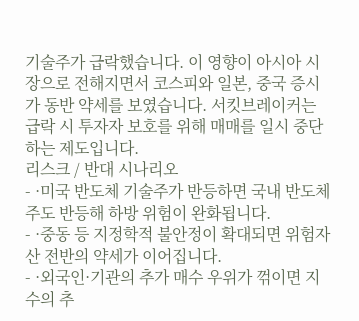기술주가 급락했습니다. 이 영향이 아시아 시장으로 전해지면서 코스피와 일본, 중국 증시가 동반 약세를 보였습니다. 서킷브레이커는 급락 시 투자자 보호를 위해 매매를 일시 중단하는 제도입니다.
리스크 / 반대 시나리오
- ·미국 반도체 기술주가 반등하면 국내 반도체주도 반등해 하방 위험이 완화됩니다.
- ·중동 등 지정학적 불안정이 확대되면 위험자산 전반의 약세가 이어집니다.
- ·외국인·기관의 추가 매수 우위가 꺾이면 지수의 추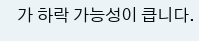가 하락 가능성이 큽니다.